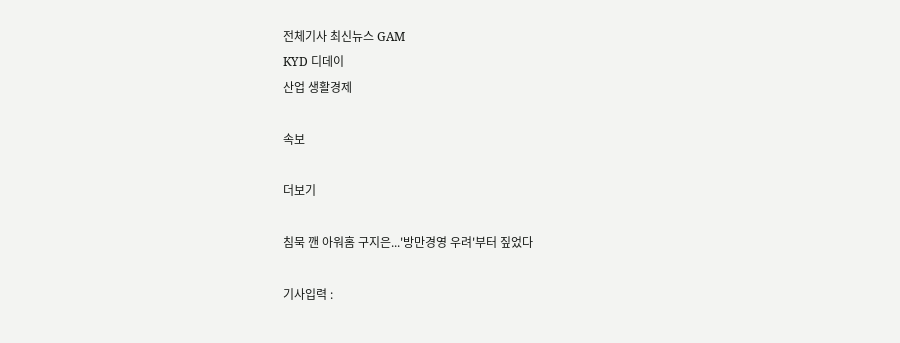전체기사 최신뉴스 GAM
KYD 디데이
산업 생활경제

속보

더보기

침묵 깬 아워홈 구지은...'방만경영 우려'부터 짚었다

기사입력 :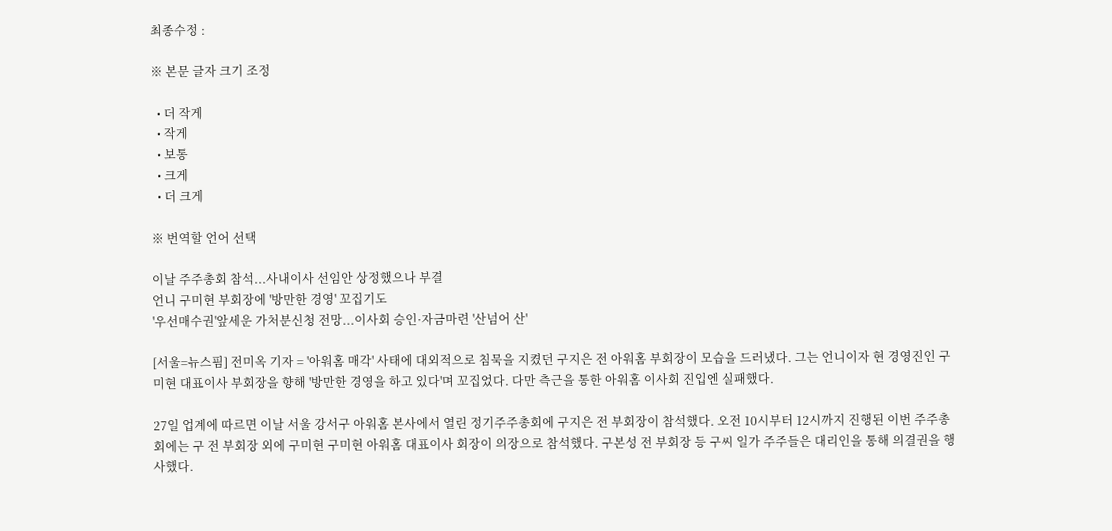최종수정 :

※ 본문 글자 크기 조정

  • 더 작게
  • 작게
  • 보통
  • 크게
  • 더 크게

※ 번역할 언어 선택

이날 주주총회 참석...사내이사 선임안 상정했으나 부결
언니 구미현 부회장에 '방만한 경영' 꼬집기도
'우선매수권'앞세운 가처분신청 전망...이사회 승인·자금마련 '산넘어 산'

[서울=뉴스핌] 전미옥 기자 = '아워홈 매각' 사태에 대외적으로 침묵을 지켰던 구지은 전 아워홈 부회장이 모습을 드러냈다. 그는 언니이자 현 경영진인 구미현 대표이사 부회장을 향해 '방만한 경영을 하고 있다'며 꼬집었다. 다만 측근을 통한 아워홈 이사회 진입엔 실패했다.

27일 업계에 따르면 이날 서울 강서구 아워홈 본사에서 열린 정기주주총회에 구지은 전 부회장이 참석했다. 오전 10시부터 12시까지 진행된 이번 주주총회에는 구 전 부회장 외에 구미현 구미현 아워홈 대표이사 회장이 의장으로 참석했다. 구본성 전 부회장 등 구씨 일가 주주들은 대리인을 통해 의결권을 행사했다.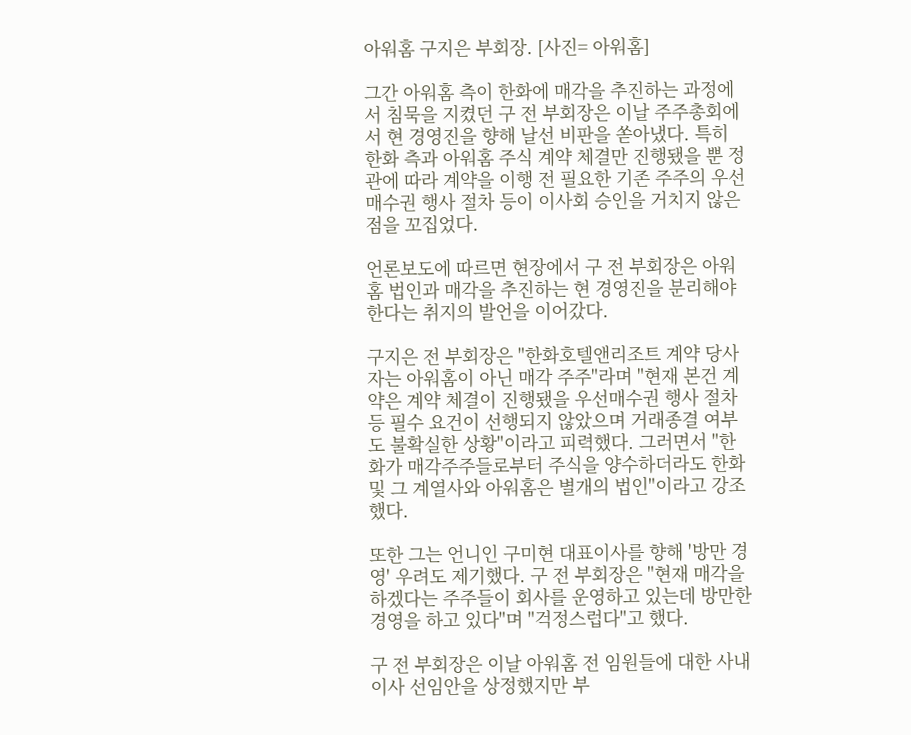아워홈 구지은 부회장. [사진= 아워홈]

그간 아워홈 측이 한화에 매각을 추진하는 과정에서 침묵을 지켰던 구 전 부회장은 이날 주주총회에서 현 경영진을 향해 날선 비판을 쏟아냈다. 특히 한화 측과 아워홈 주식 계약 체결만 진행됐을 뿐 정관에 따라 계약을 이행 전 필요한 기존 주주의 우선매수권 행사 절차 등이 이사회 승인을 거치지 않은 점을 꼬집었다.

언론보도에 따르면 현장에서 구 전 부회장은 아워홈 법인과 매각을 추진하는 현 경영진을 분리해야 한다는 취지의 발언을 이어갔다.

구지은 전 부회장은 "한화호텔앤리조트 계약 당사자는 아워홈이 아닌 매각 주주"라며 "현재 본건 계약은 계약 체결이 진행됐을 우선매수권 행사 절차 등 필수 요건이 선행되지 않았으며 거래종결 여부도 불확실한 상황"이라고 피력했다. 그러면서 "한화가 매각주주들로부터 주식을 양수하더라도 한화 및 그 계열사와 아워홈은 별개의 법인"이라고 강조했다.

또한 그는 언니인 구미현 대표이사를 향해 '방만 경영' 우려도 제기했다. 구 전 부회장은 "현재 매각을 하겠다는 주주들이 회사를 운영하고 있는데 방만한 경영을 하고 있다"며 "걱정스럽다"고 했다.

구 전 부회장은 이날 아워홈 전 임원들에 대한 사내이사 선임안을 상정했지만 부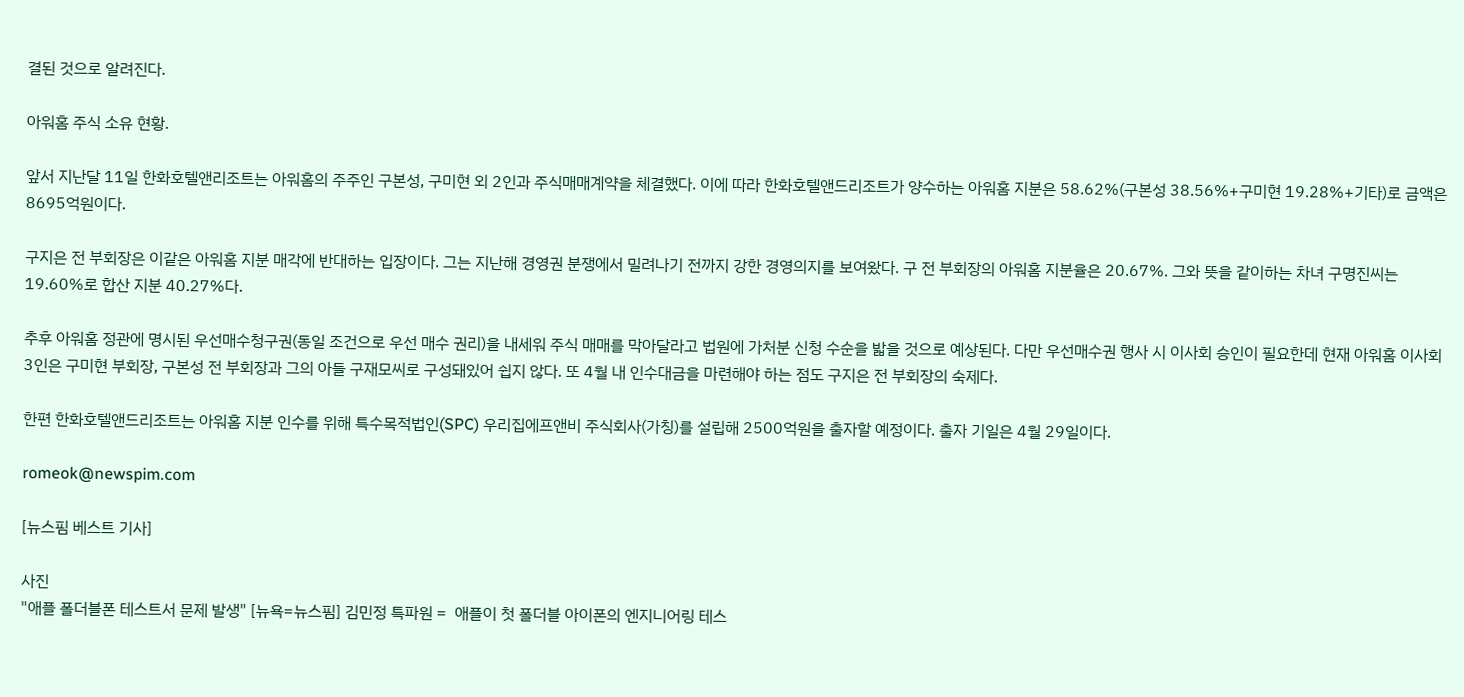결된 것으로 알려진다.

아워홈 주식 소유 현황.

앞서 지난달 11일 한화호텔앤리조트는 아워홈의 주주인 구본성, 구미현 외 2인과 주식매매계약을 체결했다. 이에 따라 한화호텔앤드리조트가 양수하는 아워홈 지분은 58.62%(구본성 38.56%+구미현 19.28%+기타)로 금액은 8695억원이다.

구지은 전 부회장은 이같은 아워홈 지분 매각에 반대하는 입장이다. 그는 지난해 경영권 분쟁에서 밀려나기 전까지 강한 경영의지를 보여왔다. 구 전 부회장의 아워홈 지분율은 20.67%. 그와 뜻을 같이하는 차녀 구명진씨는 19.60%로 합산 지분 40.27%다.

추후 아워홈 정관에 명시된 우선매수청구권(동일 조건으로 우선 매수 권리)을 내세워 주식 매매를 막아달라고 법원에 가처분 신청 수순을 밟을 것으로 예상된다. 다만 우선매수권 행사 시 이사회 승인이 필요한데 현재 아워홈 이사회 3인은 구미현 부회장, 구본성 전 부회장과 그의 아들 구재모씨로 구성돼있어 쉽지 않다. 또 4월 내 인수대금을 마련해야 하는 점도 구지은 전 부회장의 숙제다.

한편 한화호텔앤드리조트는 아워홈 지분 인수를 위해 특수목적법인(SPC) 우리집에프앤비 주식회사(가칭)를 설립해 2500억원을 출자할 예정이다. 출자 기일은 4월 29일이다.

romeok@newspim.com

[뉴스핌 베스트 기사]

사진
"애플 폴더블폰 테스트서 문제 발생" [뉴욕=뉴스핌] 김민정 특파원 =  애플이 첫 폴더블 아이폰의 엔지니어링 테스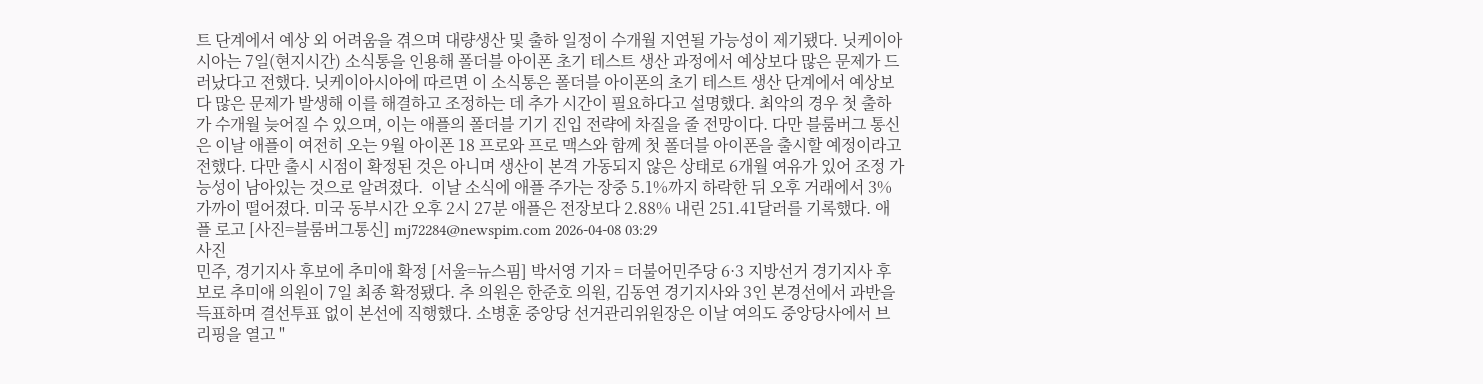트 단계에서 예상 외 어려움을 겪으며 대량생산 및 출하 일정이 수개월 지연될 가능성이 제기됐다. 닛케이아시아는 7일(현지시간) 소식통을 인용해 폴더블 아이폰 초기 테스트 생산 과정에서 예상보다 많은 문제가 드러났다고 전했다. 닛케이아시아에 따르면 이 소식통은 폴더블 아이폰의 초기 테스트 생산 단계에서 예상보다 많은 문제가 발생해 이를 해결하고 조정하는 데 추가 시간이 필요하다고 설명했다. 최악의 경우 첫 출하가 수개월 늦어질 수 있으며, 이는 애플의 폴더블 기기 진입 전략에 차질을 줄 전망이다. 다만 블룸버그 통신은 이날 애플이 여전히 오는 9월 아이폰 18 프로와 프로 맥스와 함께 첫 폴더블 아이폰을 출시할 예정이라고 전했다. 다만 출시 시점이 확정된 것은 아니며 생산이 본격 가동되지 않은 상태로 6개월 여유가 있어 조정 가능성이 남아있는 것으로 알려졌다.  이날 소식에 애플 주가는 장중 5.1%까지 하락한 뒤 오후 거래에서 3% 가까이 떨어졌다. 미국 동부시간 오후 2시 27분 애플은 전장보다 2.88% 내린 251.41달러를 기록했다. 애플 로고 [사진=블룸버그통신] mj72284@newspim.com 2026-04-08 03:29
사진
민주, 경기지사 후보에 추미애 확정 [서울=뉴스핌] 박서영 기자 = 더불어민주당 6·3 지방선거 경기지사 후보로 추미애 의원이 7일 최종 확정됐다. 추 의원은 한준호 의원, 김동연 경기지사와 3인 본경선에서 과반을 득표하며 결선투표 없이 본선에 직행했다. 소병훈 중앙당 선거관리위원장은 이날 여의도 중앙당사에서 브리핑을 열고 "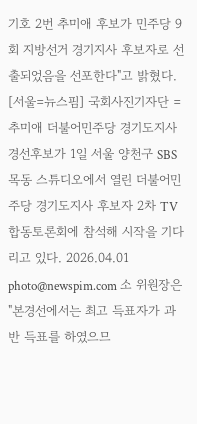기호 2번 추미애 후보가 민주당 9회 지방선거 경기지사 후보자로 선출되었음을 선포한다"고 밝혔다. [서울=뉴스핌] 국회사진기자단 = 추미애 더불어민주당 경기도지사 경선후보가 1일 서울 양천구 SBS 목동 스튜디오에서 열린 더불어민주당 경기도지사 후보자 2차 TV 합동토론회에 참석해 시작을 기다리고 있다. 2026.04.01 photo@newspim.com 소 위원장은 "본경선에서는 최고 득표자가 과반 득표를 하였으므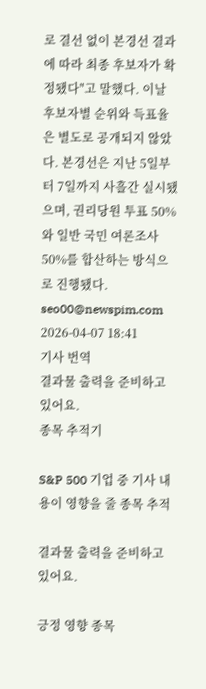로 결선 없이 본경선 결과에 따라 최종 후보자가 확정됐다"고 말했다. 이날 후보자별 순위와 득표율은 별도로 공개되지 않았다. 본경선은 지난 5일부터 7일까지 사흘간 실시됐으며, 권리당원 투표 50%와 일반 국민 여론조사 50%를 합산하는 방식으로 진행됐다. seo00@newspim.com 2026-04-07 18:41
기사 번역
결과물 출력을 준비하고 있어요.
종목 추적기

S&P 500 기업 중 기사 내용이 영향을 줄 종목 추적

결과물 출력을 준비하고 있어요.

긍정 영향 종목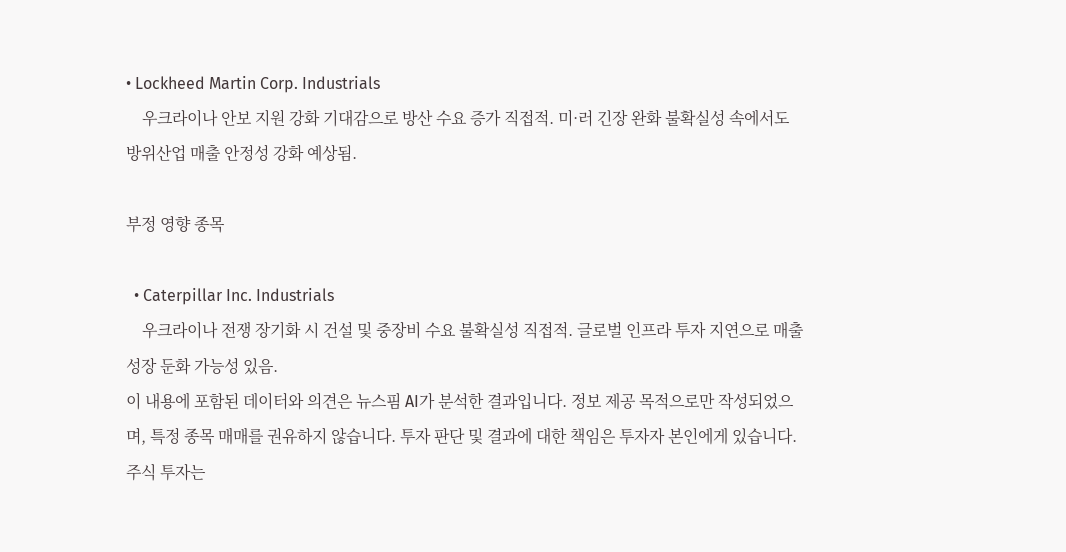• Lockheed Martin Corp. Industrials
    우크라이나 안보 지원 강화 기대감으로 방산 수요 증가 직접적. 미·러 긴장 완화 불확실성 속에서도 방위산업 매출 안정성 강화 예상됨.

부정 영향 종목

  • Caterpillar Inc. Industrials
    우크라이나 전쟁 장기화 시 건설 및 중장비 수요 불확실성 직접적. 글로벌 인프라 투자 지연으로 매출 성장 둔화 가능성 있음.
이 내용에 포함된 데이터와 의견은 뉴스핌 AI가 분석한 결과입니다. 정보 제공 목적으로만 작성되었으며, 특정 종목 매매를 권유하지 않습니다. 투자 판단 및 결과에 대한 책임은 투자자 본인에게 있습니다. 주식 투자는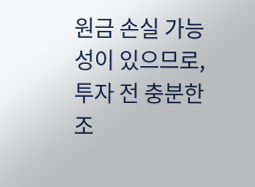원금 손실 가능성이 있으므로, 투자 전 충분한 조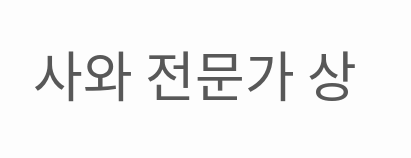사와 전문가 상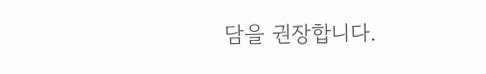담을 권장합니다.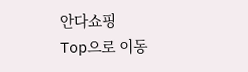안다쇼핑
Top으로 이동